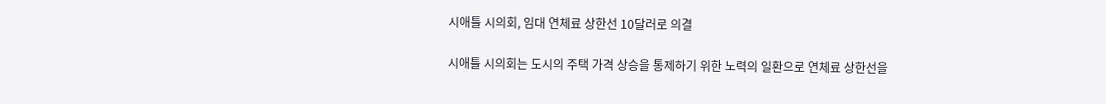시애틀 시의회, 임대 연체료 상한선 10달러로 의결

시애틀 시의회는 도시의 주택 가격 상승을 통제하기 위한 노력의 일환으로 연체료 상한선을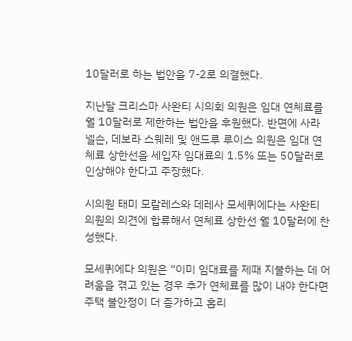10달러로 하는 법안을 7-2로 의결했다.

지난달 크리스마 사완티 시의회 의원은 임대 연체료를 월 10달러로 제한하는 법안을 후원했다. 반면에 사라 넬슨, 데보라 스웨레 및 앤드루 루이스 의원은 임대 연체료 상한선을 세입자 임대료의 1.5% 또는 50달러로 인상해야 한다고 주장했다.

시의원 태미 모랄레스와 데레사 모세퀴에다는 사완티 의원의 의견에 합류해서 연체료 상한선 월 10달러에 찬성했다.

모세퀴에다 의원은 “이미 임대료를 제때 지불하는 데 어려움을 겪고 있는 경우 추가 연체료를 많이 내야 한다면 주택 불안정이 더 증가하고 홈리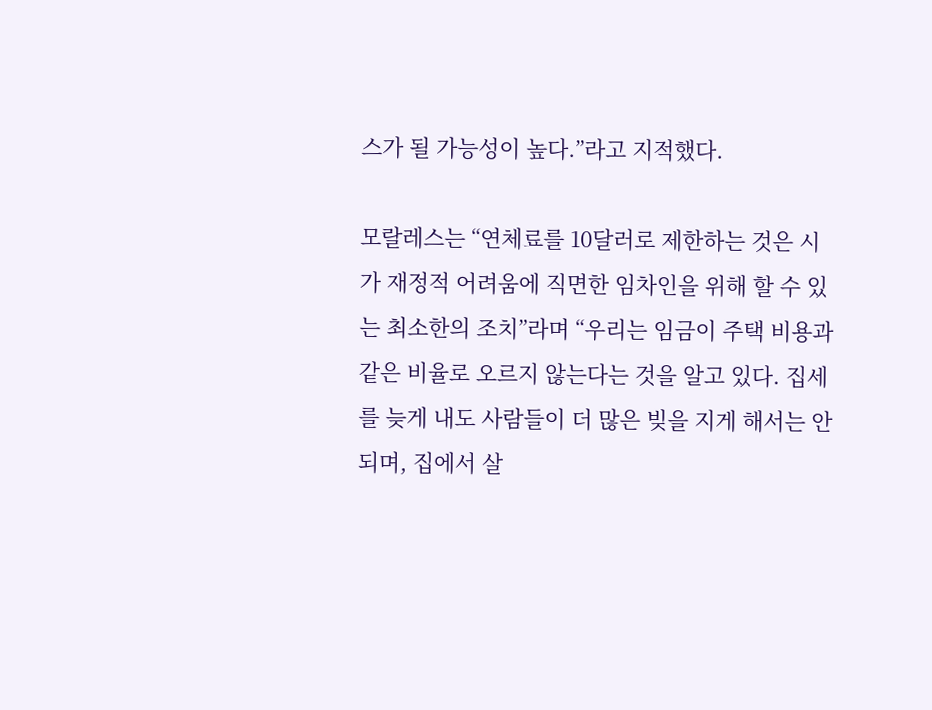스가 될 가능성이 높다.”라고 지적했다.

모랄레스는 “연체료를 10달러로 제한하는 것은 시가 재정적 어려움에 직면한 임차인을 위해 할 수 있는 최소한의 조치”라며 “우리는 임금이 주택 비용과 같은 비율로 오르지 않는다는 것을 알고 있다. 집세를 늦게 내도 사람들이 더 많은 빚을 지게 해서는 안 되며, 집에서 살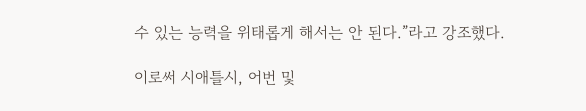수 있는 능력을 위태롭게 해서는 안 된다.”라고 강조했다.

이로써 시애틀시, 어번 및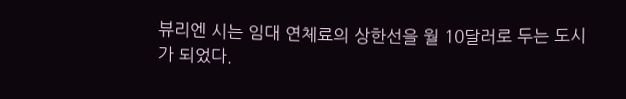뷰리엔 시는 임대 연체료의 상한선을 월 10달러로 두는 도시가 되었다.